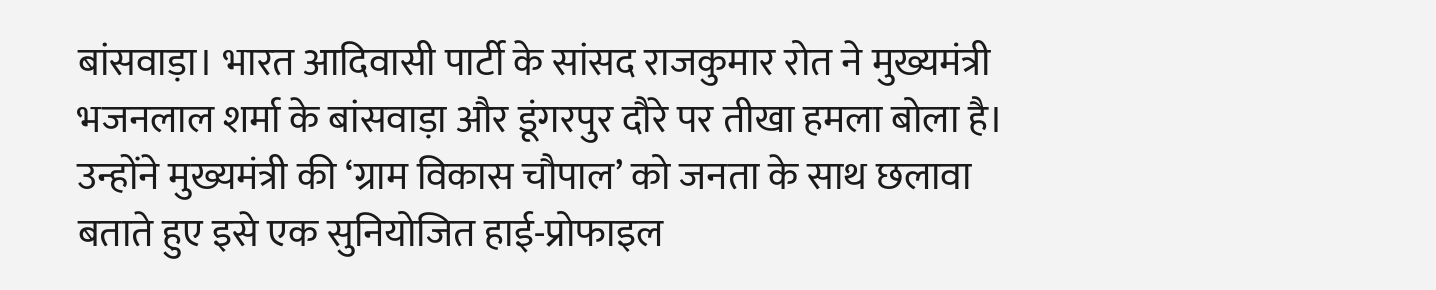बांसवाड़ा। भारत आदिवासी पार्टी के सांसद राजकुमार रोत ने मुख्यमंत्री भजनलाल शर्मा के बांसवाड़ा और डूंगरपुर दौरे पर तीखा हमला बोला है। उन्होंने मुख्यमंत्री की ‘ग्राम विकास चौपाल’ को जनता के साथ छलावा बताते हुए इसे एक सुनियोजित हाई-प्रोफाइल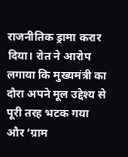राजनीतिक ड्रामा करार दिया। रोत ने आरोप लगाया कि मुख्यमंत्री का दौरा अपने मूल उद्देश्य से पूरी तरह भटक गया और ‘ग्राम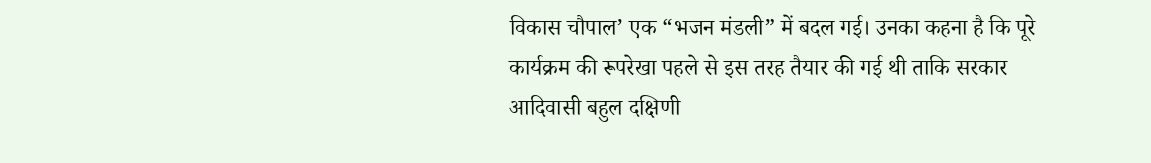विकास चौपाल’ एक “भजन मंडली” में बदल गई। उनका कहना है कि पूरे कार्यक्रम की रूपरेखा पहले से इस तरह तैयार की गई थी ताकि सरकार आदिवासी बहुल दक्षिणी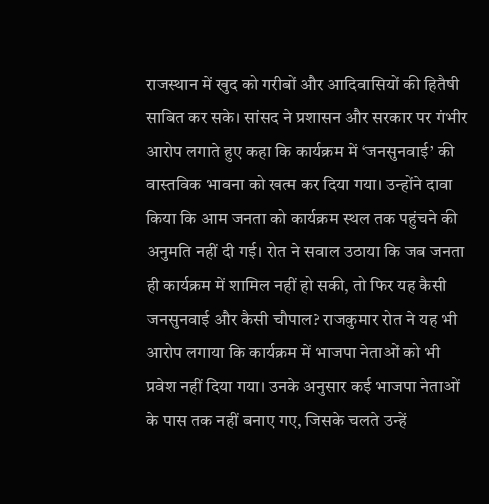राजस्थान में खुद को गरीबों और आदिवासियों की हितैषी साबित कर सके। सांसद ने प्रशासन और सरकार पर गंभीर आरोप लगाते हुए कहा कि कार्यक्रम में ‘जनसुनवाई’ की वास्तविक भावना को खत्म कर दिया गया। उन्होंने दावा किया कि आम जनता को कार्यक्रम स्थल तक पहुंचने की अनुमति नहीं दी गई। रोत ने सवाल उठाया कि जब जनता ही कार्यक्रम में शामिल नहीं हो सकी, तो फिर यह कैसी जनसुनवाई और कैसी चौपाल? राजकुमार रोत ने यह भी आरोप लगाया कि कार्यक्रम में भाजपा नेताओं को भी प्रवेश नहीं दिया गया। उनके अनुसार कई भाजपा नेताओं के पास तक नहीं बनाए गए, जिसके चलते उन्हें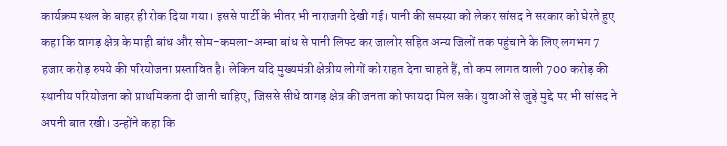कार्यक्रम स्थल के बाहर ही रोक दिया गया। इससे पार्टी के भीतर भी नाराजगी देखी गई। पानी की समस्या को लेकर सांसद ने सरकार को घेरते हुए कहा कि वागड़ क्षेत्र के माही बांध और सोम-कमला-अम्बा बांध से पानी लिफ्ट कर जालोर सहित अन्य जिलों तक पहुंचाने के लिए लगभग 7 हजार करोड़ रुपये की परियोजना प्रस्तावित है। लेकिन यदि मुख्यमंत्री क्षेत्रीय लोगों को राहत देना चाहते हैं, तो कम लागत वाली 700 करोड़ की स्थानीय परियोजना को प्राथमिकता दी जानी चाहिए, जिससे सीधे वागड़ क्षेत्र की जनता को फायदा मिल सके। युवाओं से जुड़े मुद्दे पर भी सांसद ने अपनी बात रखी। उन्होंने कहा कि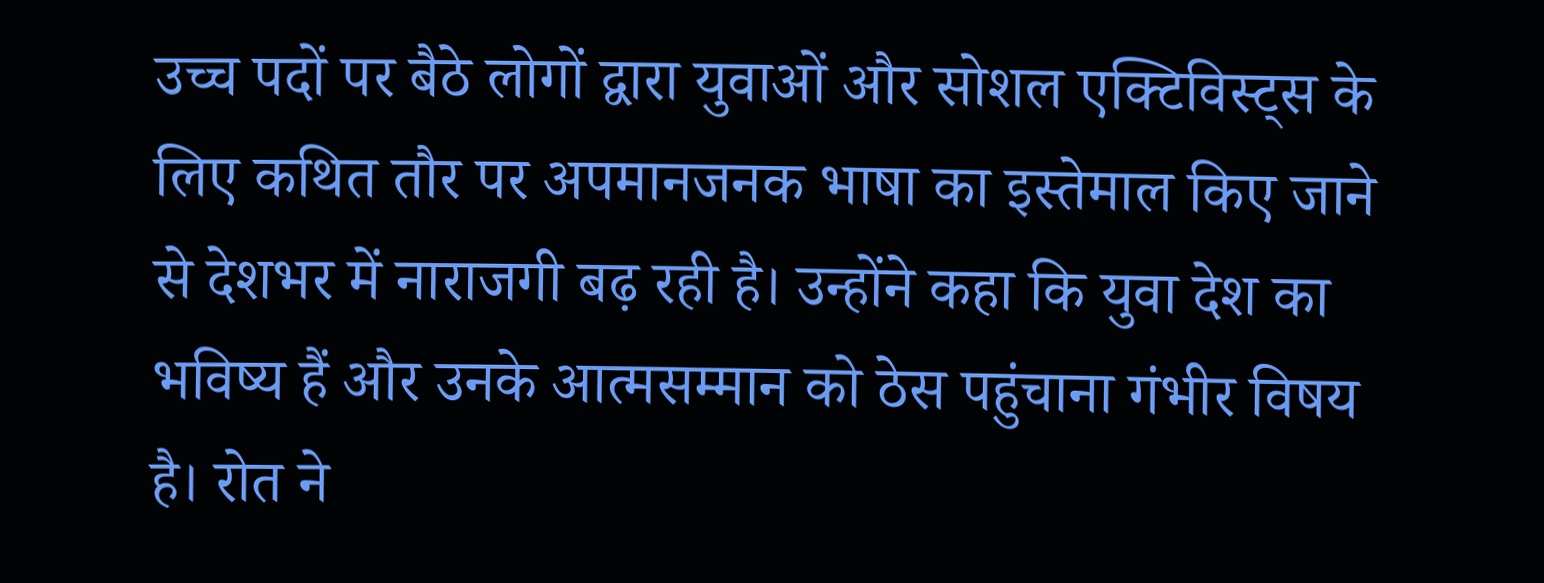उच्च पदों पर बैठे लोगों द्वारा युवाओं और सोशल एक्टिविस्ट्स के लिए कथित तौर पर अपमानजनक भाषा का इस्तेमाल किए जाने से देशभर में नाराजगी बढ़ रही है। उन्होंने कहा कि युवा देश का भविष्य हैं और उनके आत्मसम्मान को ठेस पहुंचाना गंभीर विषय है। रोत ने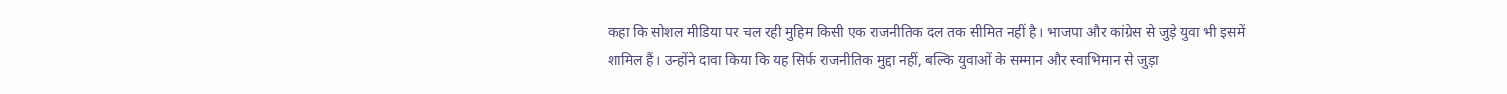कहा कि सोशल मीडिया पर चल रही मुहिम किसी एक राजनीतिक दल तक सीमित नहीं है। भाजपा और कांग्रेस से जुड़े युवा भी इसमें शामिल हैं। उन्होंने दावा किया कि यह सिर्फ राजनीतिक मुद्दा नहीं, बल्कि युवाओं के सम्मान और स्वाभिमान से जुड़ा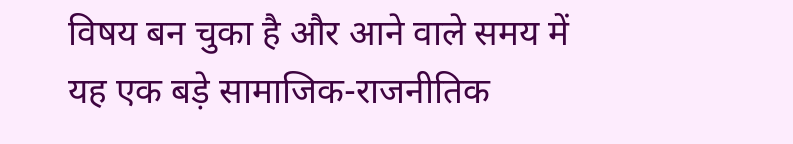विषय बन चुका है और आने वाले समय में यह एक बड़े सामाजिक-राजनीतिक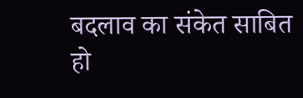बदलाव का संकेत साबित हो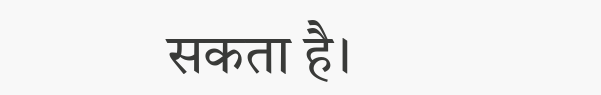सकता है।